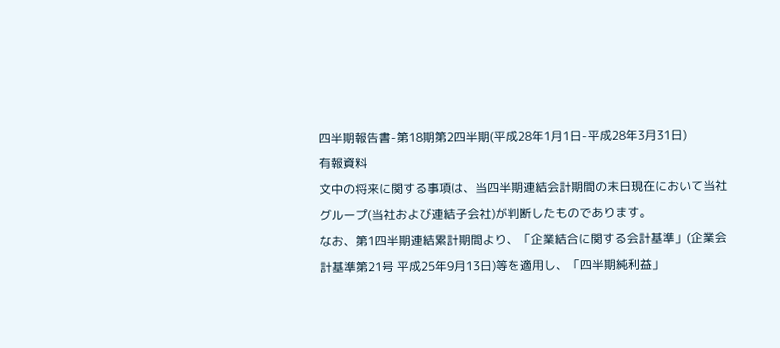四半期報告書-第18期第2四半期(平成28年1月1日-平成28年3月31日)
有報資料
文中の将来に関する事項は、当四半期連結会計期間の末日現在において当社グループ(当社および連結子会社)が判断したものであります。
なお、第1四半期連結累計期間より、「企業結合に関する会計基準」(企業会計基準第21号 平成25年9月13日)等を適用し、「四半期純利益」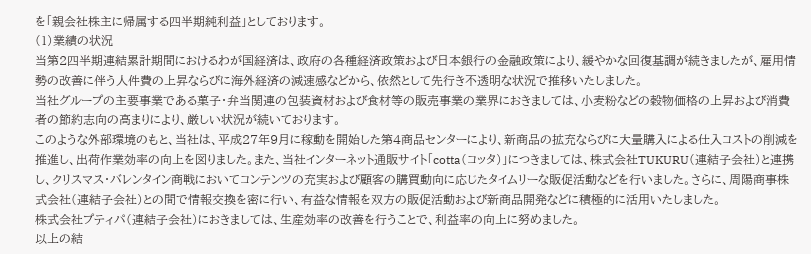を「親会社株主に帰属する四半期純利益」としております。
(1)業績の状況
当第2四半期連結累計期間におけるわが国経済は、政府の各種経済政策および日本銀行の金融政策により、緩やかな回復基調が続きましたが、雇用情勢の改善に伴う人件費の上昇ならびに海外経済の減速感などから、依然として先行き不透明な状況で推移いたしました。
当社グループの主要事業である菓子・弁当関連の包装資材および食材等の販売事業の業界におきましては、小麦粉などの穀物価格の上昇および消費者の節約志向の高まりにより、厳しい状況が続いております。
このような外部環境のもと、当社は、平成27年9月に稼動を開始した第4商品センターにより、新商品の拡充ならびに大量購入による仕入コストの削減を推進し、出荷作業効率の向上を図りました。また、当社インターネット通販サイト「cotta(コッタ)」につきましては、株式会社TUKURU(連結子会社)と連携し、クリスマス・バレンタイン商戦においてコンテンツの充実および顧客の購買動向に応じたタイムリーな販促活動などを行いました。さらに、周陽商事株式会社(連結子会社)との間で情報交換を密に行い、有益な情報を双方の販促活動および新商品開発などに積極的に活用いたしました。
株式会社プティパ(連結子会社)におきましては、生産効率の改善を行うことで、利益率の向上に努めました。
以上の結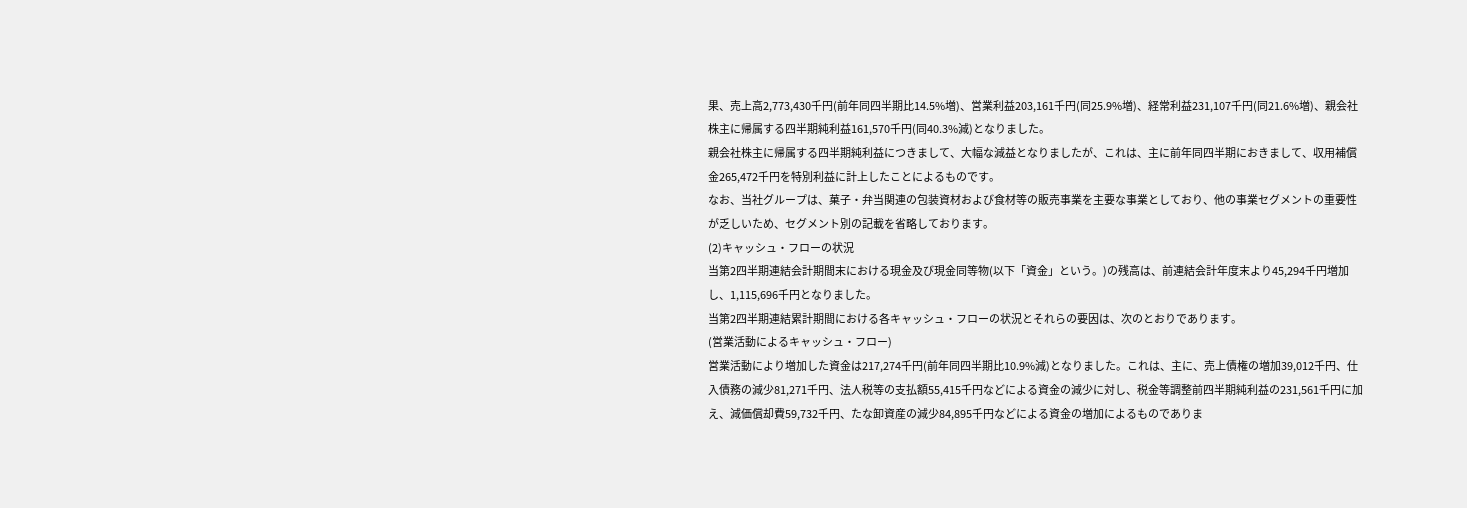果、売上高2,773,430千円(前年同四半期比14.5%増)、営業利益203,161千円(同25.9%増)、経常利益231,107千円(同21.6%増)、親会社株主に帰属する四半期純利益161,570千円(同40.3%減)となりました。
親会社株主に帰属する四半期純利益につきまして、大幅な減益となりましたが、これは、主に前年同四半期におきまして、収用補償金265,472千円を特別利益に計上したことによるものです。
なお、当社グループは、菓子・弁当関連の包装資材および食材等の販売事業を主要な事業としており、他の事業セグメントの重要性が乏しいため、セグメント別の記載を省略しております。
(2)キャッシュ・フローの状況
当第2四半期連結会計期間末における現金及び現金同等物(以下「資金」という。)の残高は、前連結会計年度末より45,294千円増加し、1,115,696千円となりました。
当第2四半期連結累計期間における各キャッシュ・フローの状況とそれらの要因は、次のとおりであります。
(営業活動によるキャッシュ・フロー)
営業活動により増加した資金は217,274千円(前年同四半期比10.9%減)となりました。これは、主に、売上債権の増加39,012千円、仕入債務の減少81,271千円、法人税等の支払額55,415千円などによる資金の減少に対し、税金等調整前四半期純利益の231,561千円に加え、減価償却費59,732千円、たな卸資産の減少84,895千円などによる資金の増加によるものでありま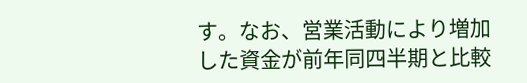す。なお、営業活動により増加した資金が前年同四半期と比較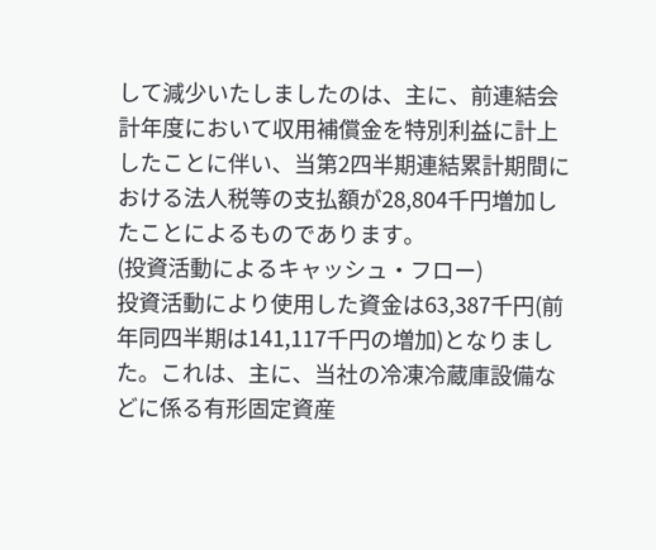して減少いたしましたのは、主に、前連結会計年度において収用補償金を特別利益に計上したことに伴い、当第2四半期連結累計期間における法人税等の支払額が28,804千円増加したことによるものであります。
(投資活動によるキャッシュ・フロー)
投資活動により使用した資金は63,387千円(前年同四半期は141,117千円の増加)となりました。これは、主に、当社の冷凍冷蔵庫設備などに係る有形固定資産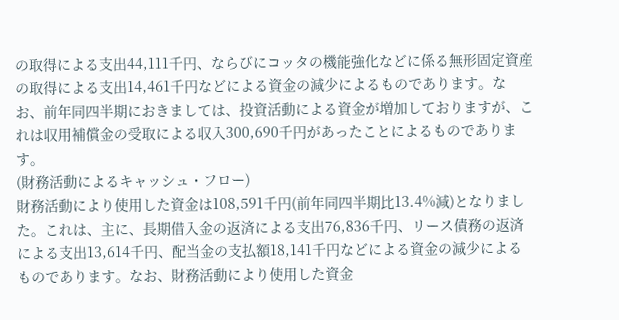の取得による支出44,111千円、ならびにコッタの機能強化などに係る無形固定資産の取得による支出14,461千円などによる資金の減少によるものであります。なお、前年同四半期におきましては、投資活動による資金が増加しておりますが、これは収用補償金の受取による収入300,690千円があったことによるものであります。
(財務活動によるキャッシュ・フロー)
財務活動により使用した資金は108,591千円(前年同四半期比13.4%減)となりました。これは、主に、長期借入金の返済による支出76,836千円、リース債務の返済による支出13,614千円、配当金の支払額18,141千円などによる資金の減少によるものであります。なお、財務活動により使用した資金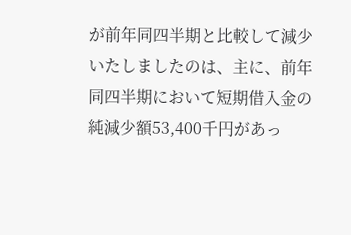が前年同四半期と比較して減少いたしましたのは、主に、前年同四半期において短期借入金の純減少額53,400千円があっ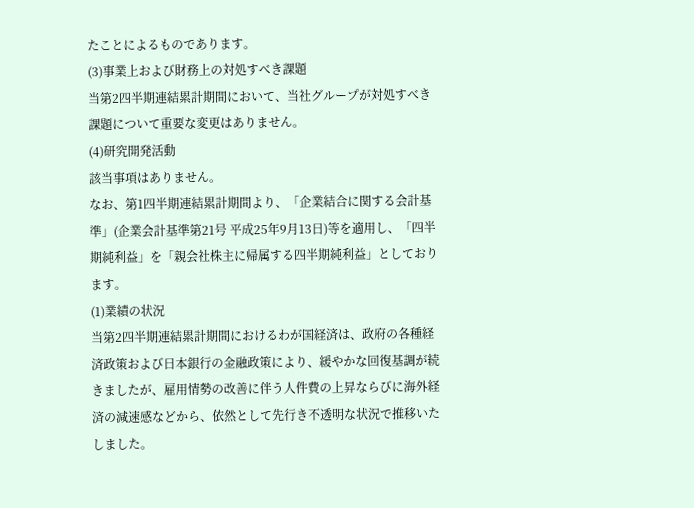たことによるものであります。
(3)事業上および財務上の対処すべき課題
当第2四半期連結累計期間において、当社グループが対処すべき課題について重要な変更はありません。
(4)研究開発活動
該当事項はありません。
なお、第1四半期連結累計期間より、「企業結合に関する会計基準」(企業会計基準第21号 平成25年9月13日)等を適用し、「四半期純利益」を「親会社株主に帰属する四半期純利益」としております。
(1)業績の状況
当第2四半期連結累計期間におけるわが国経済は、政府の各種経済政策および日本銀行の金融政策により、緩やかな回復基調が続きましたが、雇用情勢の改善に伴う人件費の上昇ならびに海外経済の減速感などから、依然として先行き不透明な状況で推移いたしました。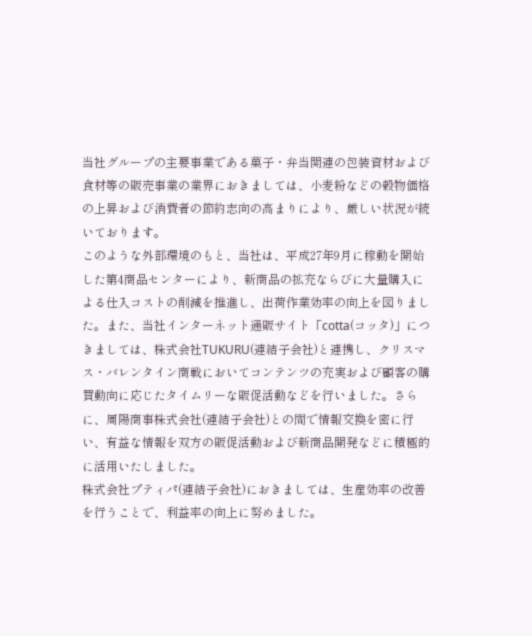当社グループの主要事業である菓子・弁当関連の包装資材および食材等の販売事業の業界におきましては、小麦粉などの穀物価格の上昇および消費者の節約志向の高まりにより、厳しい状況が続いております。
このような外部環境のもと、当社は、平成27年9月に稼動を開始した第4商品センターにより、新商品の拡充ならびに大量購入による仕入コストの削減を推進し、出荷作業効率の向上を図りました。また、当社インターネット通販サイト「cotta(コッタ)」につきましては、株式会社TUKURU(連結子会社)と連携し、クリスマス・バレンタイン商戦においてコンテンツの充実および顧客の購買動向に応じたタイムリーな販促活動などを行いました。さらに、周陽商事株式会社(連結子会社)との間で情報交換を密に行い、有益な情報を双方の販促活動および新商品開発などに積極的に活用いたしました。
株式会社プティパ(連結子会社)におきましては、生産効率の改善を行うことで、利益率の向上に努めました。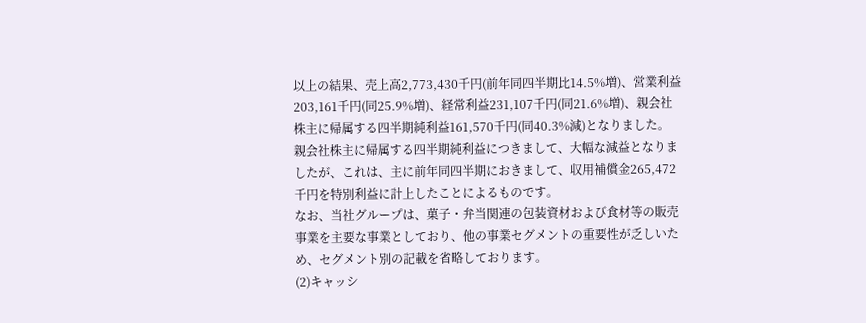以上の結果、売上高2,773,430千円(前年同四半期比14.5%増)、営業利益203,161千円(同25.9%増)、経常利益231,107千円(同21.6%増)、親会社株主に帰属する四半期純利益161,570千円(同40.3%減)となりました。
親会社株主に帰属する四半期純利益につきまして、大幅な減益となりましたが、これは、主に前年同四半期におきまして、収用補償金265,472千円を特別利益に計上したことによるものです。
なお、当社グループは、菓子・弁当関連の包装資材および食材等の販売事業を主要な事業としており、他の事業セグメントの重要性が乏しいため、セグメント別の記載を省略しております。
(2)キャッシ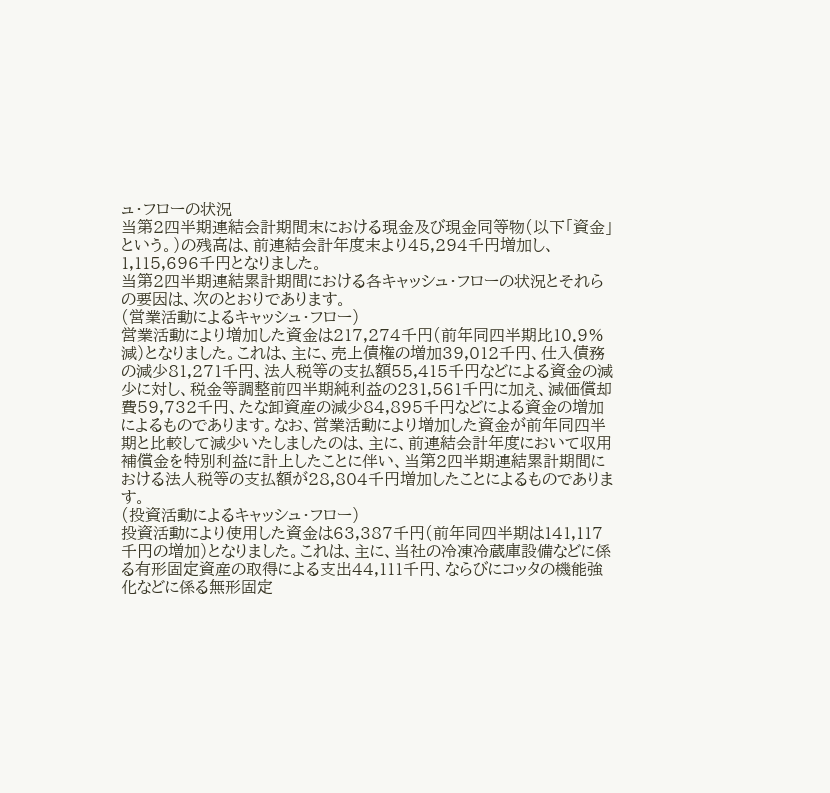ュ・フローの状況
当第2四半期連結会計期間末における現金及び現金同等物(以下「資金」という。)の残高は、前連結会計年度末より45,294千円増加し、1,115,696千円となりました。
当第2四半期連結累計期間における各キャッシュ・フローの状況とそれらの要因は、次のとおりであります。
(営業活動によるキャッシュ・フロー)
営業活動により増加した資金は217,274千円(前年同四半期比10.9%減)となりました。これは、主に、売上債権の増加39,012千円、仕入債務の減少81,271千円、法人税等の支払額55,415千円などによる資金の減少に対し、税金等調整前四半期純利益の231,561千円に加え、減価償却費59,732千円、たな卸資産の減少84,895千円などによる資金の増加によるものであります。なお、営業活動により増加した資金が前年同四半期と比較して減少いたしましたのは、主に、前連結会計年度において収用補償金を特別利益に計上したことに伴い、当第2四半期連結累計期間における法人税等の支払額が28,804千円増加したことによるものであります。
(投資活動によるキャッシュ・フロー)
投資活動により使用した資金は63,387千円(前年同四半期は141,117千円の増加)となりました。これは、主に、当社の冷凍冷蔵庫設備などに係る有形固定資産の取得による支出44,111千円、ならびにコッタの機能強化などに係る無形固定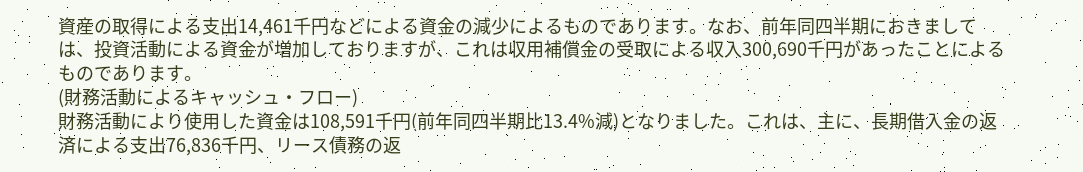資産の取得による支出14,461千円などによる資金の減少によるものであります。なお、前年同四半期におきましては、投資活動による資金が増加しておりますが、これは収用補償金の受取による収入300,690千円があったことによるものであります。
(財務活動によるキャッシュ・フロー)
財務活動により使用した資金は108,591千円(前年同四半期比13.4%減)となりました。これは、主に、長期借入金の返済による支出76,836千円、リース債務の返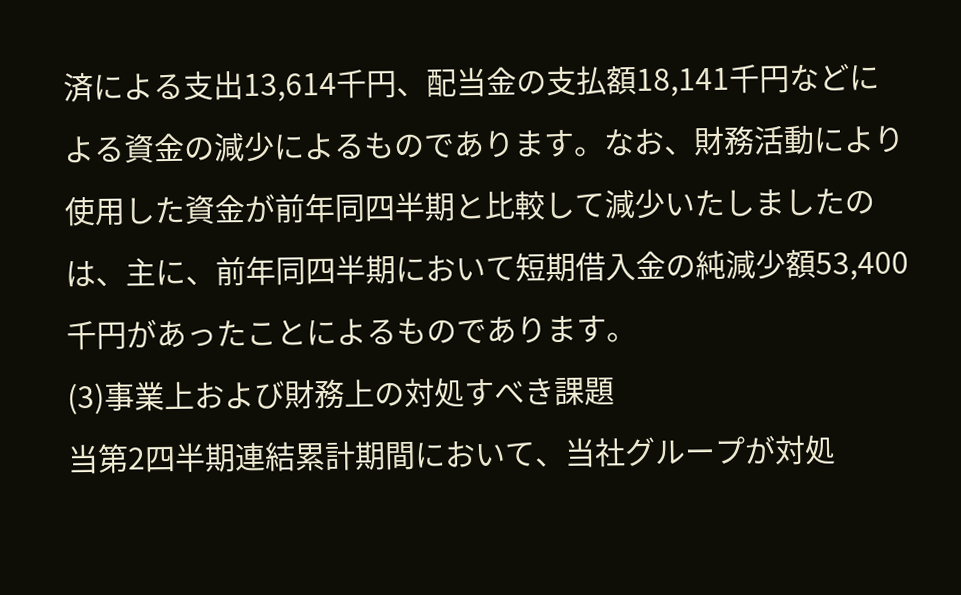済による支出13,614千円、配当金の支払額18,141千円などによる資金の減少によるものであります。なお、財務活動により使用した資金が前年同四半期と比較して減少いたしましたのは、主に、前年同四半期において短期借入金の純減少額53,400千円があったことによるものであります。
(3)事業上および財務上の対処すべき課題
当第2四半期連結累計期間において、当社グループが対処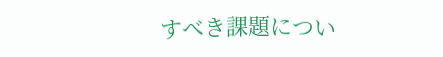すべき課題につい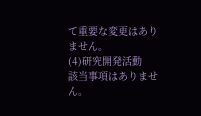て重要な変更はありません。
(4)研究開発活動
該当事項はありません。